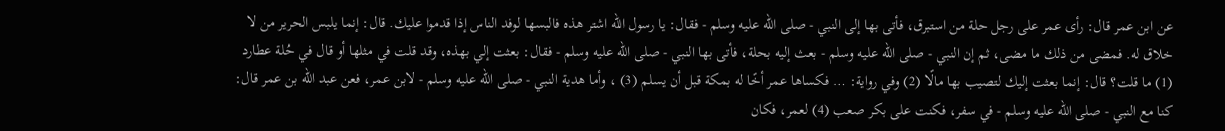عن ابن عمر قال: رأى عمر على رجل حلة من استبرق، فأتى بها إلى النبي - صلى الله عليه وسلم - فقال: يا رسول الله اشتر هذه فالبسها لوفد الناس إذا قدموا عليك. قال: إنما يلبس الحرير من لا خلاق له. فمضى من ذلك ما مضى، ثم إن النبي - صلى الله عليه وسلم - بعث إليه بحلة، فأتى بها النبي - صلى الله عليه وسلم - فقال: بعثت إلي بهذه، وقد قلت في مثلها أو قال في حُلة عطارد (1) ما قلت؟ قال: إنما بعثت إليك لتصيب بها مالًا (2) وفي رواية: … فكساها عمر أخًا له بمكة قبل أن يسلم (3) ، وأما هدية النبي - صلى الله عليه وسلم - لابن عمر، فعن عبد الله بن عمر قال: كنا مع النبي - صلى الله عليه وسلم - في سفر، فكنت على بكر صعب (4) لعمر، فكان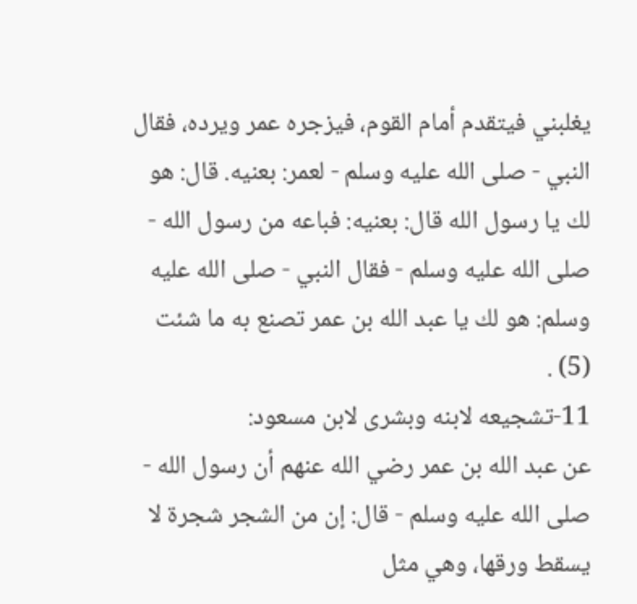يغلبني فيتقدم أمام القوم، فيزجره عمر ويرده، فقال النبي - صلى الله عليه وسلم - لعمر: بعنيه. قال: هو لك يا رسول الله قال: بعنيه: فباعه من رسول الله - صلى الله عليه وسلم - فقال النبي - صلى الله عليه وسلم: هو لك يا عبد الله بن عمر تصنع به ما شئت (5) .
11-تشجيعه لابنه وبشرى لابن مسعود:
عن عبد الله بن عمر رضي الله عنهم أن رسول الله - صلى الله عليه وسلم - قال: إن من الشجر شجرة لا يسقط ورقها، وهي مثل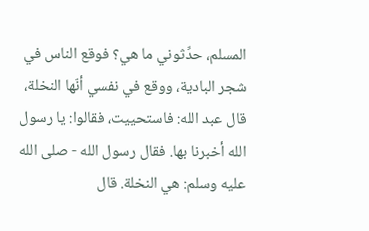المسلم، حدِّثوني ما هي؟ فوقع الناس في شجر البادية، ووقع في نفسي أنّها النخلة، قال عبد الله: فاستحييت، فقالوا: يا رسول الله أخبرنا بها. فقال رسول الله - صلى الله عليه وسلم: هي النخلة. قال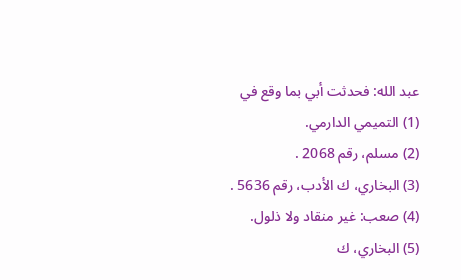عبد الله: فحدثت أبي بما وقع في
(1) التميمي الدارمي.
(2) مسلم، رقم 2068 .
(3) البخاري، ك الأدب، رقم 5636 .
(4) صعب: غير منقاد ولا ذلول.
(5) البخاري، ك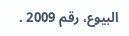البيوع، رقم 2009 .